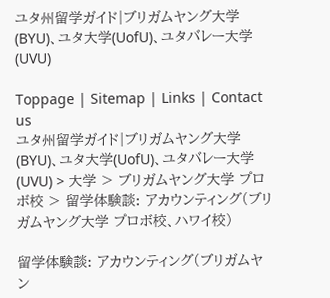ユタ州留学ガイド|ブリガムヤング大学(BYU)、ユタ大学(UofU)、ユタバレー大学(UVU)

Toppage | Sitemap | Links | Contact us
ユタ州留学ガイド|ブリガムヤング大学(BYU)、ユタ大学(UofU)、ユタバレー大学(UVU) > 大学 > ブリガムヤング大学 プロボ校 > 留学体験談: アカウンティング(ブリガムヤング大学 プロボ校、ハワイ校)

留学体験談: アカウンティング(ブリガムヤン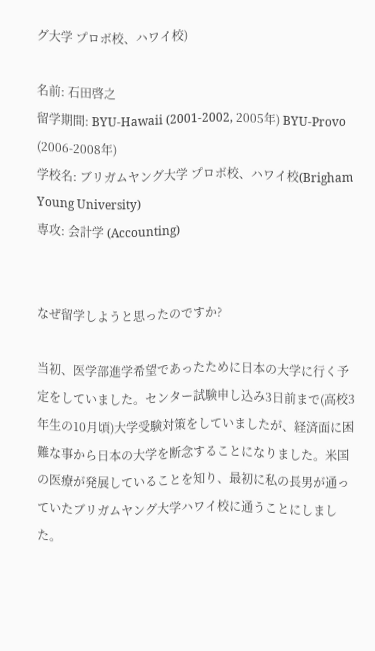グ大学 プロボ校、ハワイ校)

名前: 石田啓之
留学期間: BYU-Hawaii (2001-2002, 2005年) BYU-Provo (2006-2008年)
学校名: ブリガムヤング大学 プロボ校、ハワイ校(Brigham Young University)
専攻: 会計学 (Accounting)


なぜ留学しようと思ったのですか?

当初、医学部進学希望であったために日本の大学に行く予定をしていました。センター試験申し込み3日前まで(高校3年生の10月頃)大学受験対策をしていましたが、経済面に困難な事から日本の大学を断念することになりました。米国の医療が発展していることを知り、最初に私の長男が通っていたブリガムヤング大学ハワイ校に通うことにしました。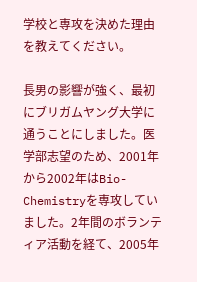学校と専攻を決めた理由を教えてください。

長男の影響が強く、最初にブリガムヤング大学に通うことにしました。医学部志望のため、2001年から2002年はBio-Chemistryを専攻していました。2年間のボランティア活動を経て、2005年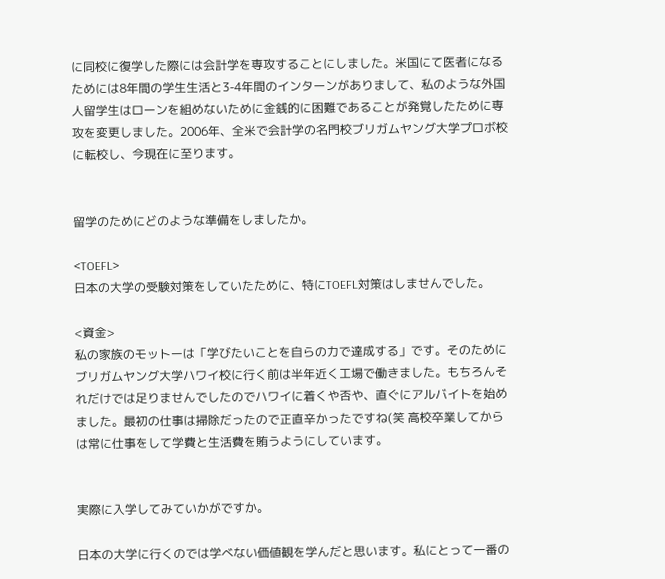に同校に復学した際には会計学を専攻することにしました。米国にて医者になるためには8年間の学生生活と3-4年間のインターンがありまして、私のような外国人留学生はローンを組めないために金銭的に困難であることが発覚したために専攻を変更しました。2006年、全米で会計学の名門校ブリガムヤング大学プロボ校に転校し、今現在に至ります。


留学のためにどのような準備をしましたか。

<TOEFL>
日本の大学の受験対策をしていたために、特にTOEFL対策はしませんでした。

<資金>
私の家族のモットーは「学びたいことを自らの力で達成する」です。そのためにブリガムヤング大学ハワイ校に行く前は半年近く工場で働きました。もちろんそれだけでは足りませんでしたのでハワイに着くや否や、直ぐにアルバイトを始めました。最初の仕事は掃除だったので正直辛かったですね(笑 高校卒業してからは常に仕事をして学費と生活費を賄うようにしています。


実際に入学してみていかがですか。

日本の大学に行くのでは学べない価値観を学んだと思います。私にとって一番の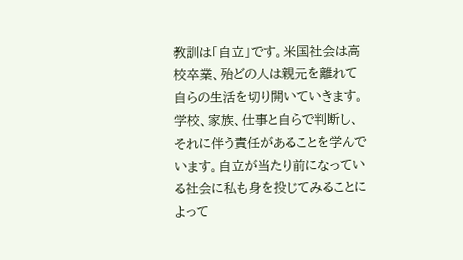教訓は「自立」です。米国社会は高校卒業、殆どの人は親元を離れて自らの生活を切り開いていきます。学校、家族、仕事と自らで判断し、それに伴う責任があることを学んでいます。自立が当たり前になっている社会に私も身を投じてみることによって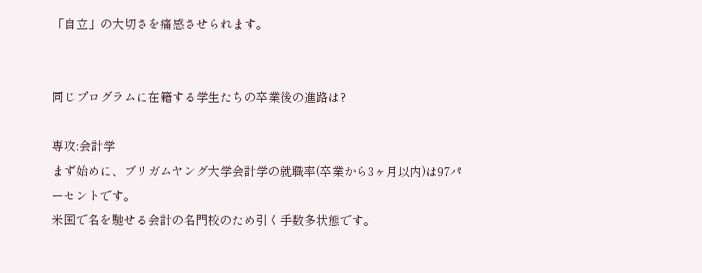「自立」の大切さを痛感させられます。


同じプログラムに在籍する学生たちの卒業後の進路は?

専攻:会計学
まず始めに、ブリガムヤング大学会計学の就職率(卒業から3ヶ月以内)は97パーセントです。
米国で名を馳せる会計の名門校のため引く手数多状態です。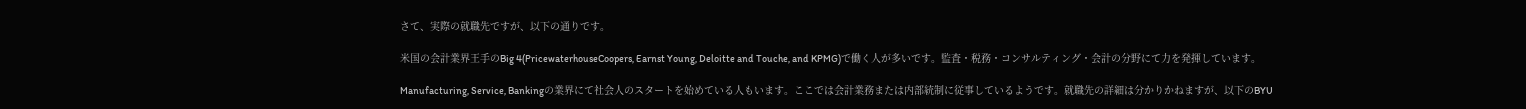さて、実際の就職先ですが、以下の通りです。

米国の会計業界王手のBig 4(PricewaterhouseCoopers, Earnst Young, Deloitte and Touche, and KPMG)で働く人が多いです。監査・税務・コンサルティング・会計の分野にて力を発揮しています。

Manufacturing, Service, Bankingの業界にて社会人のスタートを始めている人もいます。ここでは会計業務または内部統制に従事しているようです。就職先の詳細は分かりかねますが、以下のBYU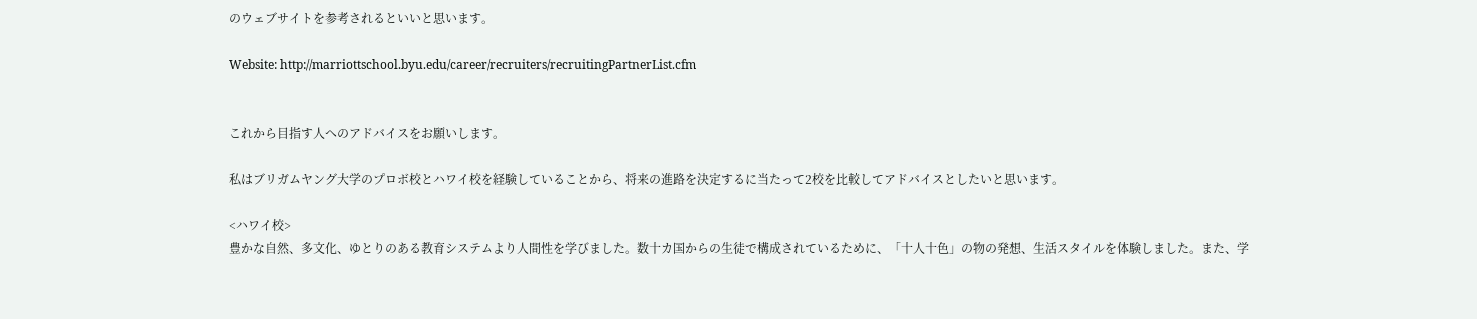のウェブサイトを参考されるといいと思います。

Website: http://marriottschool.byu.edu/career/recruiters/recruitingPartnerList.cfm


これから目指す人へのアドバイスをお願いします。

私はブリガムヤング大学のプロボ校とハワイ校を経験していることから、将来の進路を決定するに当たって2校を比較してアドバイスとしたいと思います。

<ハワイ校>
豊かな自然、多文化、ゆとりのある教育システムより人間性を学びました。数十カ国からの生徒で構成されているために、「十人十色」の物の発想、生活スタイルを体験しました。また、学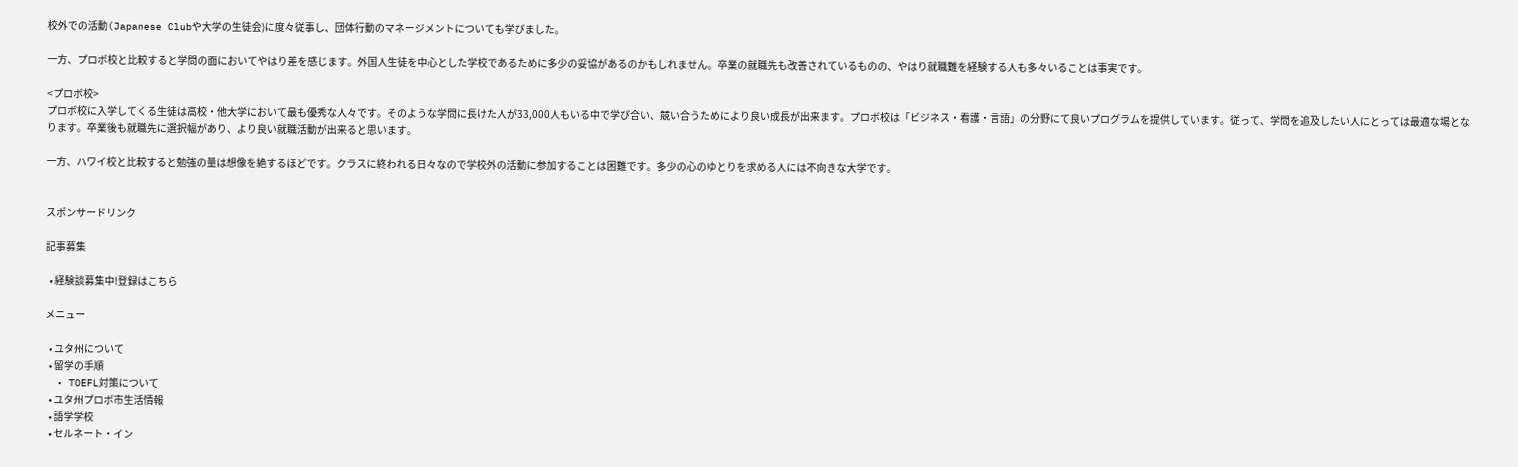校外での活動(Japanese Clubや大学の生徒会)に度々従事し、団体行動のマネージメントについても学びました。

一方、プロボ校と比較すると学問の面においてやはり差を感じます。外国人生徒を中心とした学校であるために多少の妥協があるのかもしれません。卒業の就職先も改善されているものの、やはり就職難を経験する人も多々いることは事実です。

<プロボ校>
プロボ校に入学してくる生徒は高校・他大学において最も優秀な人々です。そのような学問に長けた人が33,000人もいる中で学び合い、競い合うためにより良い成長が出来ます。プロボ校は「ビジネス・看護・言語」の分野にて良いプログラムを提供しています。従って、学問を追及したい人にとっては最適な場となります。卒業後も就職先に選択幅があり、より良い就職活動が出来ると思います。

一方、ハワイ校と比較すると勉強の量は想像を絶するほどです。クラスに終われる日々なので学校外の活動に参加することは困難です。多少の心のゆとりを求める人には不向きな大学です。


スポンサードリンク

記事募集

  • 経験談募集中!登録はこちら

メニュー

  • ユタ州について
  • 留学の手順
  • TOEFL対策について
  • ユタ州プロボ市生活情報
  • 語学学校
  • セルネート・イン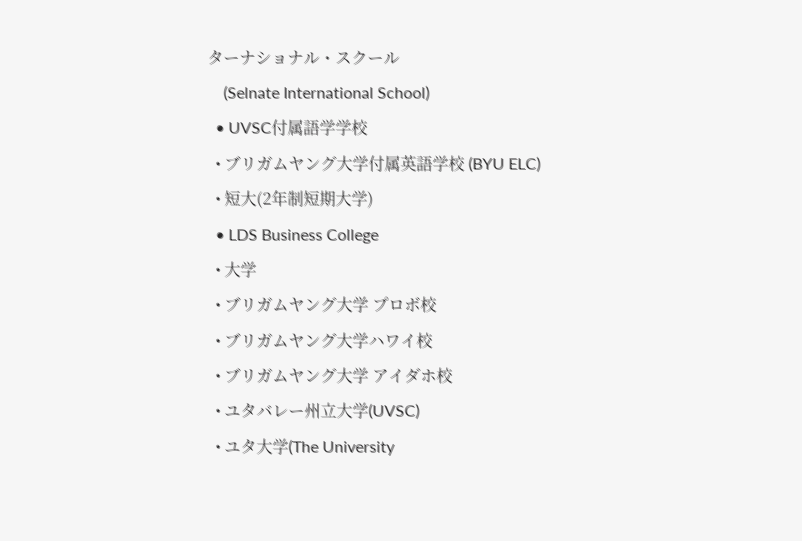ターナショナル・スクール
    (Selnate International School)
  • UVSC付属語学学校
  • ブリガムヤング大学付属英語学校 (BYU ELC)
  • 短大(2年制短期大学)
  • LDS Business College
  • 大学
  • ブリガムヤング大学 プロボ校
  • ブリガムヤング大学ハワイ校
  • ブリガムヤング大学 アイダホ校
  • ユタバレー州立大学(UVSC)
  • ユタ大学(The University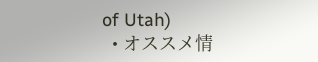of Utah)
  • オススメ情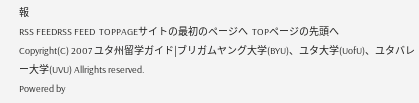報
RSS FEEDRSS FEED  TOPPAGEサイトの最初のページへ  TOPページの先頭へ
Copyright(C) 2007 ユタ州留学ガイド|ブリガムヤング大学(BYU)、ユタ大学(UofU)、ユタバレー大学(UVU) Allrights reserved.
Powered by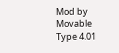Mod by Movable Type 4.01